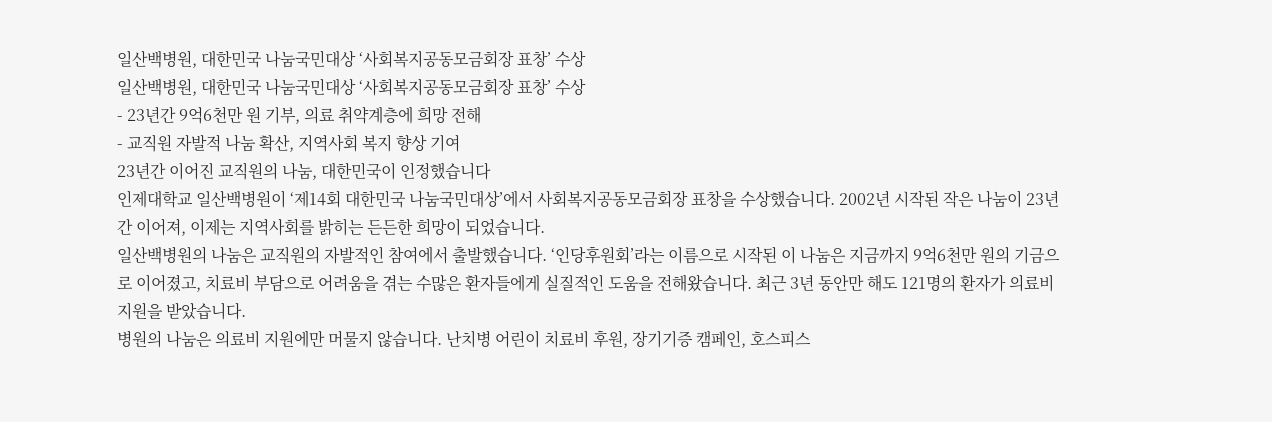일산백병원, 대한민국 나눔국민대상 ‘사회복지공동모금회장 표창’ 수상
일산백병원, 대한민국 나눔국민대상 ‘사회복지공동모금회장 표창’ 수상
- 23년간 9억6천만 원 기부, 의료 취약계층에 희망 전해
- 교직원 자발적 나눔 확산, 지역사회 복지 향상 기여
23년간 이어진 교직원의 나눔, 대한민국이 인정했습니다
인제대학교 일산백병원이 ‘제14회 대한민국 나눔국민대상’에서 사회복지공동모금회장 표창을 수상했습니다. 2002년 시작된 작은 나눔이 23년간 이어져, 이제는 지역사회를 밝히는 든든한 희망이 되었습니다.
일산백병원의 나눔은 교직원의 자발적인 참여에서 출발했습니다. ‘인당후원회’라는 이름으로 시작된 이 나눔은 지금까지 9억6천만 원의 기금으로 이어졌고, 치료비 부담으로 어려움을 겪는 수많은 환자들에게 실질적인 도움을 전해왔습니다. 최근 3년 동안만 해도 121명의 환자가 의료비 지원을 받았습니다.
병원의 나눔은 의료비 지원에만 머물지 않습니다. 난치병 어린이 치료비 후원, 장기기증 캠페인, 호스피스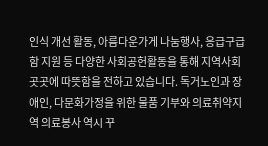인식 개선 활동, 아름다운가게 나눔행사, 응급구급함 지원 등 다양한 사회공헌활동을 통해 지역사회 곳곳에 따뜻함을 전하고 있습니다. 독거노인과 장애인, 다문화가정을 위한 물품 기부와 의료취약지역 의료봉사 역시 꾸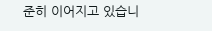준히 이어지고 있습니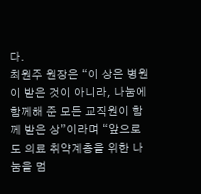다.
최원주 원장은 “이 상은 병원이 받은 것이 아니라, 나눔에 함께해 준 모든 교직원이 함께 받은 상”이라며 “앞으로도 의료 취약계층을 위한 나눔을 멈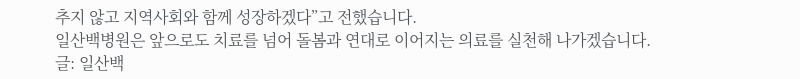추지 않고 지역사회와 함께 성장하겠다”고 전했습니다.
일산백병원은 앞으로도 치료를 넘어 돌봄과 연대로 이어지는 의료를 실천해 나가겠습니다.
글: 일산백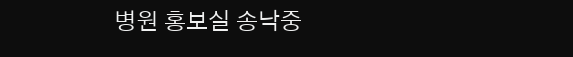병원 홍보실 송낙중